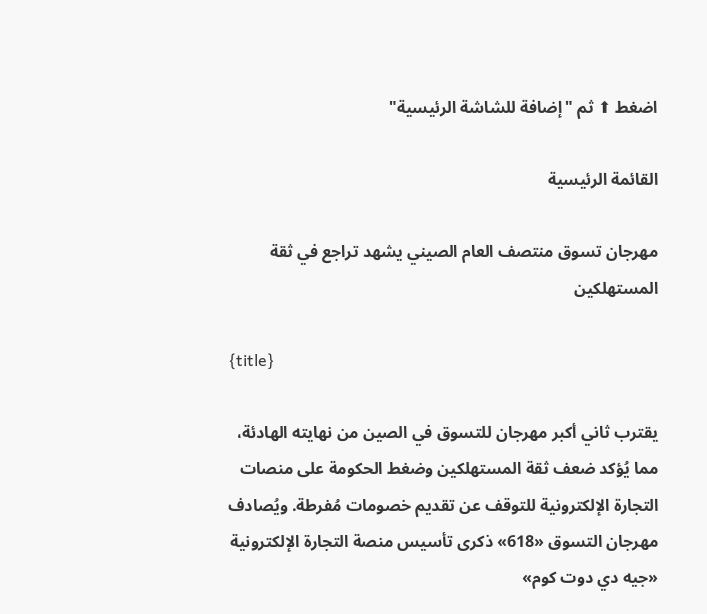اضغط ⬆ ثم "إضافة للشاشة الرئيسية"

القائمة الرئيسية

مهرجان تسوق منتصف العام الصيني يشهد تراجع في ثقة المستهلكين

{title}

يقترب ثاني أكبر مهرجان للتسوق في الصين من نهايته الهادئة، مما يُؤكد ضعف ثقة المستهلكين وضغط الحكومة على منصات التجارة الإلكترونية للتوقف عن تقديم خصومات مُفرطة. ويُصادف مهرجان التسوق «618» ذكرى تأسيس منصة التجارة الإلكترونية «جيه دي دوت كوم»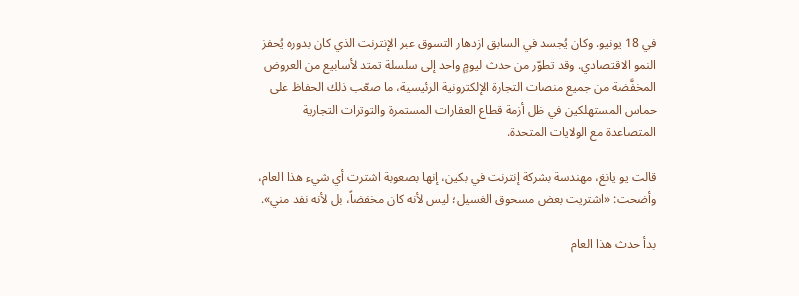في 18 يونيو. وكان يُجسد في السابق ازدهار التسوق عبر الإنترنت الذي كان بدوره يُحفز النمو الاقتصادي. وقد تطوّر من حدث ليومٍ واحد إلى سلسلة تمتد لأسابيع من العروض المخفَّضة من جميع منصات التجارة الإلكترونية الرئيسية، ما صعّب ذلك الحفاظ على حماس المستهلكين في ظل أزمة قطاع العقارات المستمرة والتوترات التجارية المتصاعدة مع الولايات المتحدة.

قالت يو يانغ، مهندسة بشركة إنترنت في بكين، إنها بصعوبة اشترت أي شيء هذا العام، وأضحت: «اشتريت بعض مسحوق الغسيل؛ ليس لأنه كان مخفضاً، بل لأنه نفد مني».

بدأ حدث هذا العام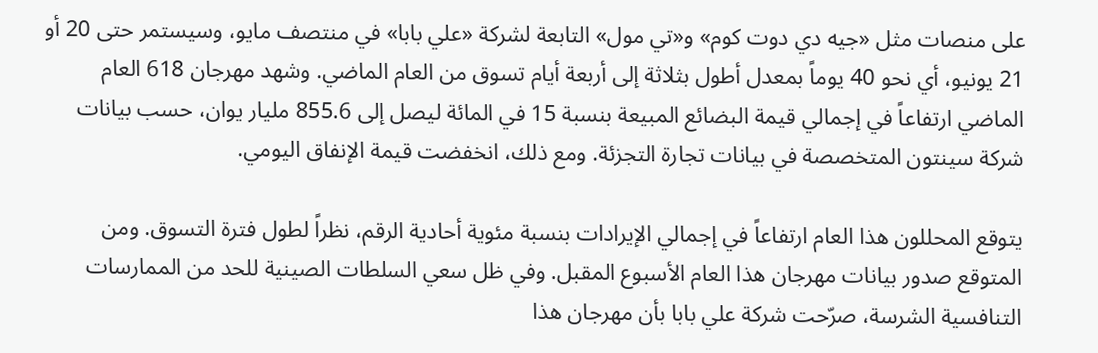على منصات مثل «جيه دي دوت كوم» و«تي مول» التابعة لشركة «علي بابا» في منتصف مايو، وسيستمر حتى 20 أو 21 يونيو، أي نحو 40 يوماً بمعدل أطول بثلاثة إلى أربعة أيام تسوق من العام الماضي. وشهد مهرجان 618 العام الماضي ارتفاعاً في إجمالي قيمة البضائع المبيعة بنسبة 15 في المائة ليصل إلى 855.6 مليار يوان، حسب بيانات شركة سينتون المتخصصة في بيانات تجارة التجزئة. ومع ذلك، انخفضت قيمة الإنفاق اليومي.

يتوقع المحللون هذا العام ارتفاعاً في إجمالي الإيرادات بنسبة مئوية أحادية الرقم، نظراً لطول فترة التسوق. ومن المتوقع صدور بيانات مهرجان هذا العام الأسبوع المقبل. وفي ظل سعي السلطات الصينية للحد من الممارسات التنافسية الشرسة، صرّحت شركة علي بابا بأن مهرجان هذا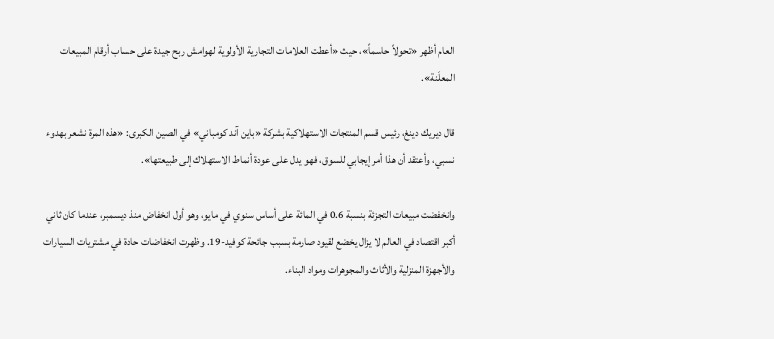العام أظهر «تحولاً حاسماً»، حيث «أعطت العلامات التجارية الأولوية لهوامش ربح جيدة على حساب أرقام المبيعات المعلَنة».

قال ديريك دينغ، رئيس قسم المنتجات الاستهلاكية بشركة «باين آند كومباني» في الصين الكبرى: «هذه المرة نشعر بهدوء نسبي، وأعتقد أن هذا أمر إيجابي للسوق، فهو يدل على عودة أنماط الاستهلاك إلى طبيعتها».

وانخفضت مبيعات التجزئة بنسبة 0.6 في المائة على أساس سنوي في مايو، وهو أول انخفاض منذ ديسمبر، عندما كان ثاني أكبر اقتصاد في العالم لا يزال يخضع لقيود صارمة بسبب جائحة كوفيد-19. وظهرت انخفاضات حادة في مشتريات السيارات والأجهزة المنزلية والأثاث والمجوهرات ومواد البناء.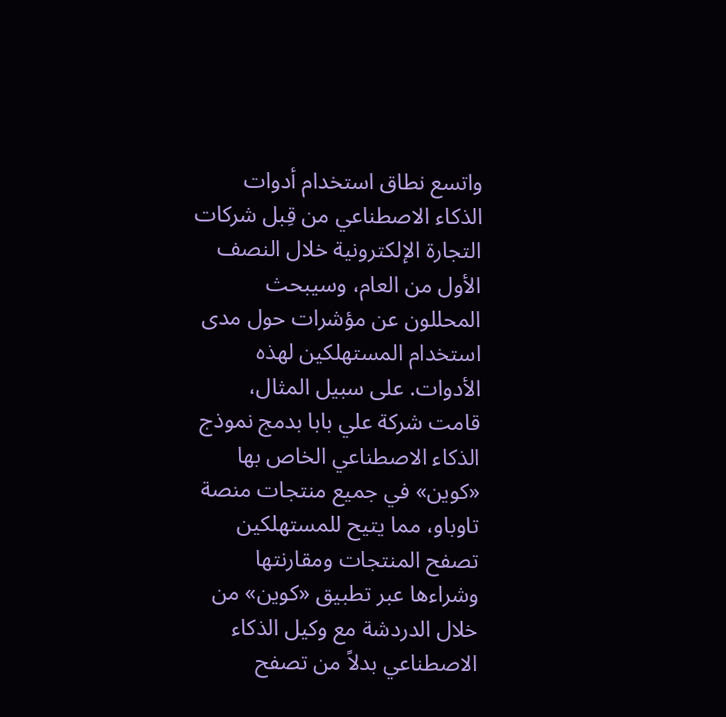واتسع نطاق استخدام أدوات الذكاء الاصطناعي من قِبل شركات التجارة الإلكترونية خلال النصف الأول من العام، وسيبحث المحللون عن مؤشرات حول مدى استخدام المستهلكين لهذه الأدوات. على سبيل المثال، قامت شركة علي بابا بدمج نموذج الذكاء الاصطناعي الخاص بها «كوين» في جميع منتجات منصة تاوباو، مما يتيح للمستهلكين تصفح المنتجات ومقارنتها وشراءها عبر تطبيق «كوين» من خلال الدردشة مع وكيل الذكاء الاصطناعي بدلاً من تصفح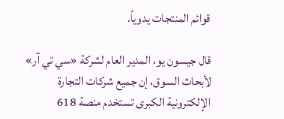قوائم المنتجات يدوياً.

قال جيسون يو، المدير العام لشركة «سي تي آر» لأبحاث السوق، إن جميع شركات التجارة الإلكترونية الكبرى تستخدم منصة 618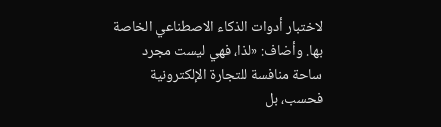لاختبار أدوات الذكاء الاصطناعي الخاصة بها. وأضاف: «لذا، فهي ليست مجرد ساحة منافسة للتجارة الإلكترونية فحسب، بل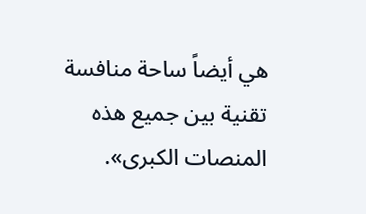هي أيضاً ساحة منافسة تقنية بين جميع هذه المنصات الكبرى».